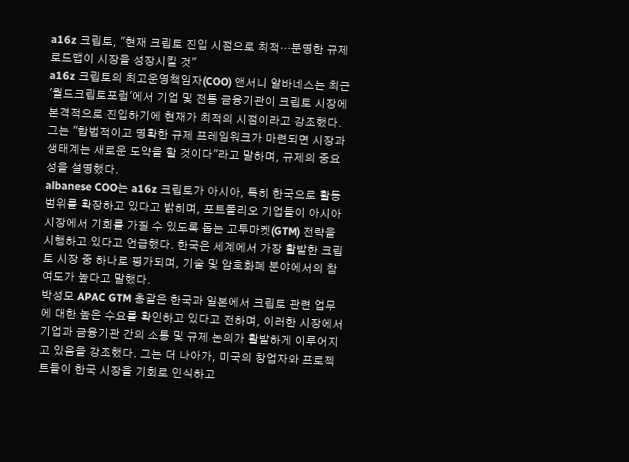a16z 크립토, "현재 크립토 진입 시점으로 최적…분명한 규제 로드맵이 시장을 성장시킬 것"
a16z 크립토의 최고운영책임자(COO) 앤서니 알바네스는 최근 '월드크립토포럼'에서 기업 및 전통 금융기관이 크립토 시장에 본격적으로 진입하기에 현재가 최적의 시점이라고 강조했다. 그는 "합법적이고 명확한 규제 프레임워크가 마련되면 시장과 생태계는 새로운 도약을 할 것이다"라고 말하며, 규제의 중요성을 설명했다.
albanese COO는 a16z 크립토가 아시아, 특히 한국으로 활동 범위를 확장하고 있다고 밝히며, 포트폴리오 기업들이 아시아 시장에서 기회를 가질 수 있도록 돕는 고투마켓(GTM) 전략을 시행하고 있다고 언급했다. 한국은 세계에서 가장 활발한 크립토 시장 중 하나로 평가되며, 기술 및 암호화폐 분야에서의 참여도가 높다고 말했다.
박성모 APAC GTM 총괄은 한국과 일본에서 크립토 관련 업무에 대한 높은 수요를 확인하고 있다고 전하며, 이러한 시장에서 기업과 금융기관 간의 소통 및 규제 논의가 활발하게 이루어지고 있음을 강조했다. 그는 더 나아가, 미국의 창업자와 프로젝트들이 한국 시장을 기회로 인식하고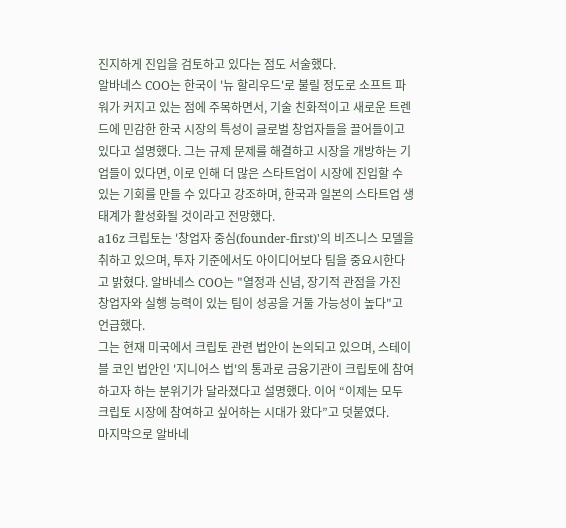진지하게 진입을 검토하고 있다는 점도 서술했다.
알바네스 COO는 한국이 '뉴 할리우드'로 불릴 정도로 소프트 파워가 커지고 있는 점에 주목하면서, 기술 친화적이고 새로운 트렌드에 민감한 한국 시장의 특성이 글로벌 창업자들을 끌어들이고 있다고 설명했다. 그는 규제 문제를 해결하고 시장을 개방하는 기업들이 있다면, 이로 인해 더 많은 스타트업이 시장에 진입할 수 있는 기회를 만들 수 있다고 강조하며, 한국과 일본의 스타트업 생태계가 활성화될 것이라고 전망했다.
a16z 크립토는 '창업자 중심(founder-first)'의 비즈니스 모델을 취하고 있으며, 투자 기준에서도 아이디어보다 팀을 중요시한다고 밝혔다. 알바네스 COO는 "열정과 신념, 장기적 관점을 가진 창업자와 실행 능력이 있는 팀이 성공을 거둘 가능성이 높다"고 언급했다.
그는 현재 미국에서 크립토 관련 법안이 논의되고 있으며, 스테이블 코인 법안인 '지니어스 법'의 통과로 금융기관이 크립토에 참여하고자 하는 분위기가 달라졌다고 설명했다. 이어 “이제는 모두 크립토 시장에 참여하고 싶어하는 시대가 왔다”고 덧붙였다.
마지막으로 알바네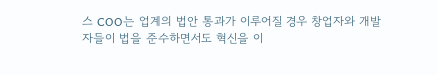스 COO는 업계의 법안 통과가 이루어질 경우 창업자와 개발자들이 법을 준수하면서도 혁신을 이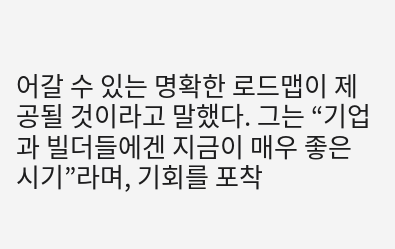어갈 수 있는 명확한 로드맵이 제공될 것이라고 말했다. 그는 “기업과 빌더들에겐 지금이 매우 좋은 시기”라며, 기회를 포착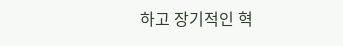하고 장기적인 혁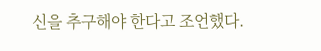신을 추구해야 한다고 조언했다.